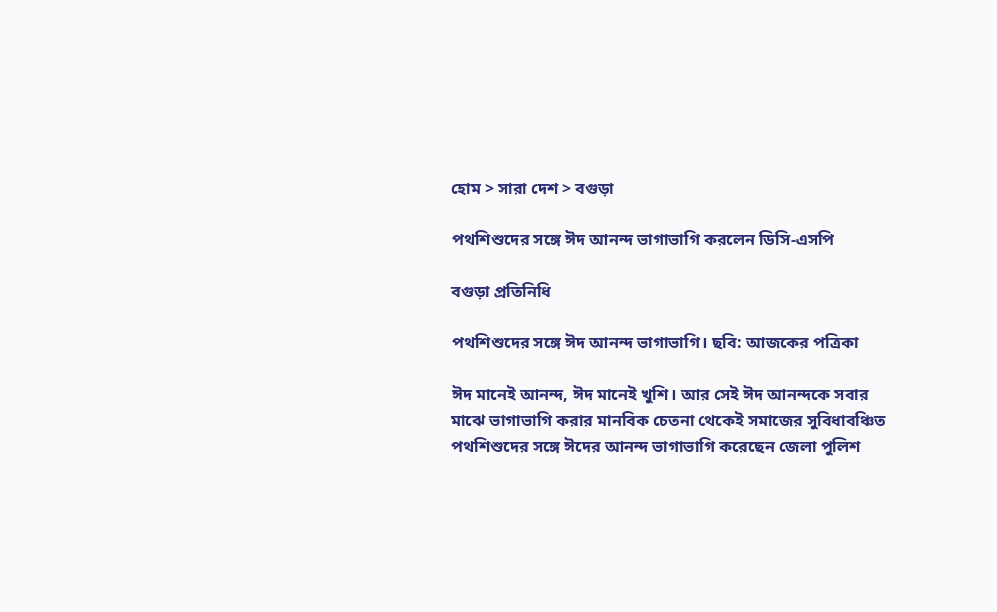হোম > সারা দেশ > বগুড়া

পথশিশুদের সঙ্গে ঈদ আনন্দ ভাগাভাগি করলেন ডিসি-এসপি

বগুড়া প্রতিনিধি

পথশিশুদের সঙ্গে ঈদ আনন্দ ভাগাভাগি। ছবি: আজকের পত্রিকা

ঈদ মানেই আনন্দ, ঈদ মানেই খুশি। আর সেই ঈদ আনন্দকে সবার মাঝে ভাগাভাগি করার মানবিক চেতনা থেকেই সমাজের সুবিধাবঞ্চিত পথশিশুদের সঙ্গে ঈদের আনন্দ ভাগাভাগি করেছেন জেলা পুলিশ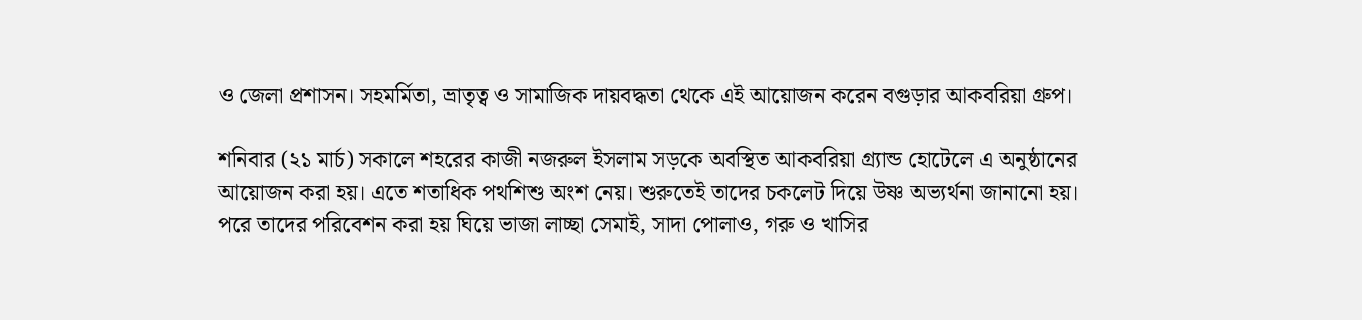ও জেলা প্রশাসন। সহমর্মিতা, ভ্রাতৃত্ব ও সামাজিক দায়বদ্ধতা থেকে এই আয়োজন করেন বগুড়ার আকবরিয়া গ্রুপ।

শনিবার (২১ মার্চ) সকালে শহরের কাজী নজরুল ইসলাম সড়কে অবস্থিত আকবরিয়া গ্র্যান্ড হোটেলে এ অনুষ্ঠানের আয়োজন করা হয়। এতে শতাধিক পথশিশু অংশ নেয়। শুরুতেই তাদের চকলেট দিয়ে উষ্ণ অভ্যর্থনা জানানো হয়। পরে তাদের পরিবেশন করা হয় ঘিয়ে ভাজা লাচ্ছা সেমাই, সাদা পোলাও, গরু ও খাসির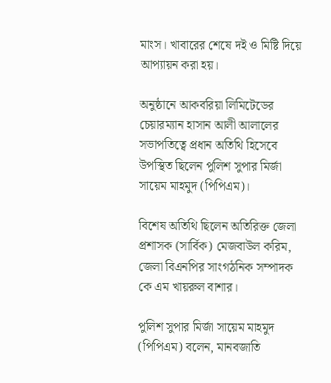মাংস। খাবারের শেষে দই ও মিষ্টি দিয়ে আপ্যায়ন করা হয়।

অনুষ্ঠানে আকবরিয়া লিমিটেডের চেয়ারম্যান হাসান আলী আলালের সভাপতিত্বে প্রধান অতিথি হিসেবে উপস্থিত ছিলেন পুলিশ সুপার মির্জা সায়েম মাহমুদ (পিপিএম)।

বিশেষ অতিথি ছিলেন অতিরিক্ত জেলা প্রশাসক (সার্বিক) মেজবাউল করিম, জেলা বিএনপির সাংগঠনিক সম্পাদক কে এম খায়রুল বাশার।

পুলিশ সুপার মির্জা সায়েম মাহমুদ (পিপিএম) বলেন, মানবজাতি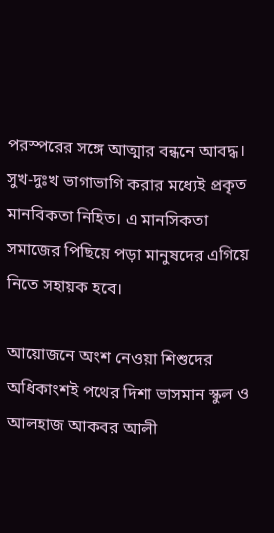পরস্পরের সঙ্গে আত্মার বন্ধনে আবদ্ধ। সুখ-দুঃখ ভাগাভাগি করার মধ্যেই প্রকৃত মানবিকতা নিহিত। এ মানসিকতা সমাজের পিছিয়ে পড়া মানুষদের এগিয়ে নিতে সহায়ক হবে।

আয়োজনে অংশ নেওয়া শিশুদের অধিকাংশই পথের দিশা ভাসমান স্কুল ও আলহাজ আকবর আলী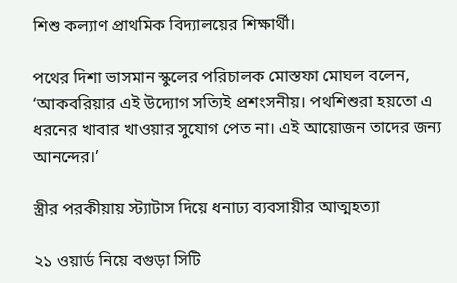শিশু কল্যাণ প্রাথমিক বিদ্যালয়ের শিক্ষার্থী।

পথের দিশা ভাসমান স্কুলের পরিচালক মোস্তফা মোঘল বলেন, ‘আকবরিয়ার এই উদ্যোগ সত্যিই প্রশংসনীয়। পথশিশুরা হয়তো এ ধরনের খাবার খাওয়ার সুযোগ পেত না। এই আয়োজন তাদের জন্য আনন্দের।’

স্ত্রীর পরকীয়ায় স্ট্যাটাস দিয়ে ধনাঢ্য ব্যবসায়ীর আত্মহত্যা

২১ ওয়ার্ড নিয়ে বগুড়া সিটি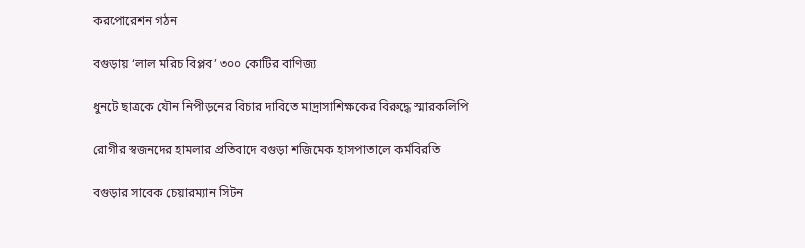করপোরেশন গঠন

বগুড়ায় ‘লাল মরিচ বিপ্লব’ ৩০০ কোটির বাণিজ্য

ধুনটে ছাত্রকে যৌন নিপীড়নের বিচার দাবিতে মাদ্রাসাশিক্ষকের বিরুদ্ধে স্মারকলিপি

রোগীর স্বজনদের হামলার প্রতিবাদে বগুড়া শজিমেক হাসপাতালে কর্মবিরতি

বগুড়ার সাবেক চেয়ারম্যান সিটন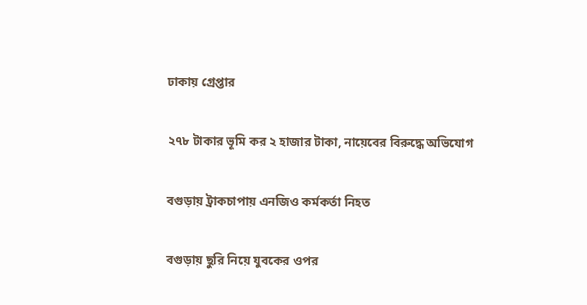ঢাকায় গ্রেপ্তার

২৭৮ টাকার ভূমি কর ২ হাজার টাকা, নায়েবের বিরুদ্ধে অভিযোগ

বগুড়ায় ট্রাকচাপায় এনজিও কর্মকর্তা নিহত

বগুড়ায় ছুরি নিয়ে যুবকের ওপর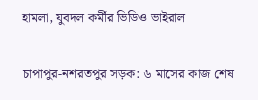হামলা, যুবদল কর্মীর ভিডিও ভাইরাল

চাপাপুর-নশরতপুর সড়ক: ৬ মাসের কাজ শেষ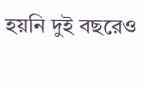হয়নি দুই বছরেও